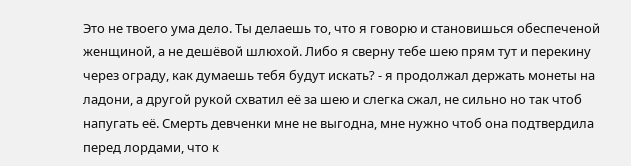Это не твоего ума дело. Ты делаешь то, что я говорю и становишься обеспеченой женщиной, а не дешёвой шлюхой. Либо я сверну тебе шею прям тут и перекину через ограду, как думаешь тебя будут искать? - я продолжал держать монеты на ладони, а другой рукой схватил её за шею и слегка сжал, не сильно но так чтоб напугать её. Смерть девченки мне не выгодна, мне нужно чтоб она подтвердила перед лордами, что к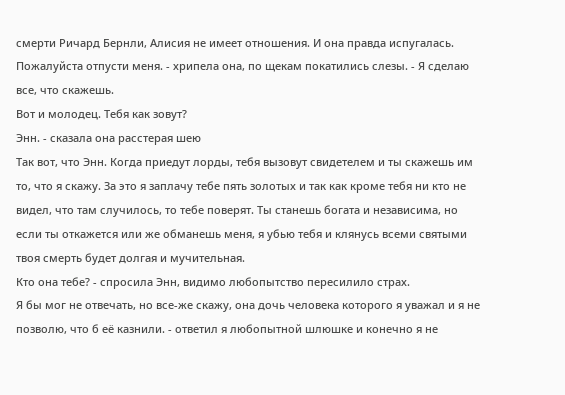смерти Ричард Бернли, Алисия не имеет отношения. И она правда испугалась.
Пожалуйста отпусти меня. - хрипела она, по щекам покатились слезы. - Я сделаю все, что скажешь.
Вот и молодец. Тебя как зовут?
Энн. - сказала она расстерая шею
Так вот, что Энн. Когда приедут лорды, тебя вызовут свидетелем и ты скажешь им то, что я скажу. За это я заплачу тебе пять золотых и так как кроме тебя ни кто не видел, что там случилось, то тебе поверят. Ты станешь богата и независима, но если ты откажется или же обманешь меня, я убью тебя и клянусь всеми святыми твоя смерть будет долгая и мучительная.
Кто она тебе? - спросила Энн, видимо любопытство пересилило страх.
Я бы мог не отвечать, но все-же скажу, она дочь человека которого я уважал и я не позволю, что б её казнили. - ответил я любопытной шлюшке и конечно я не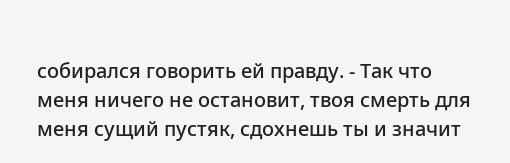собирался говорить ей правду. - Так что меня ничего не остановит, твоя смерть для меня сущий пустяк, сдохнешь ты и значит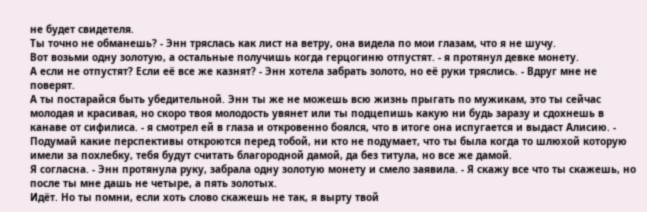не будет свидетеля.
Ты точно не обманешь? - Энн тряслась как лист на ветру, она видела по мои глазам, что я не шучу.
Вот возьми одну золотую, а остальные получишь когда герцогиню отпустят. - я протянул девке монету.
А если не отпустят? Если её все же казнят? - Энн хотела забрать золото, но её руки тряслись. - Вдруг мне не поверят.
А ты постарайся быть убедительной. Энн ты же не можешь всю жизнь прыгать по мужикам, это ты сейчас молодая и красивая, но скоро твоя молодость увянет или ты подцепишь какую ни будь заразу и сдохнешь в канаве от сифилиса. - я смотрел ей в глаза и откровенно боялся, что в итоге она испугается и выдаст Алисию. - Подумай какие перспективы откроются перед тобой, ни кто не подумает, что ты была когда то шлюхой которую имели за похлебку, тебя будут считать благородной дамой, да без титула, но все же дамой.
Я согласна. - Энн протянула руку, забрала одну золотую монету и смело заявила. - Я скажу все что ты скажешь, но после ты мне дашь не четыре, а пять золотых.
Идёт. Но ты помни, если хоть слово скажешь не так, я вырту твой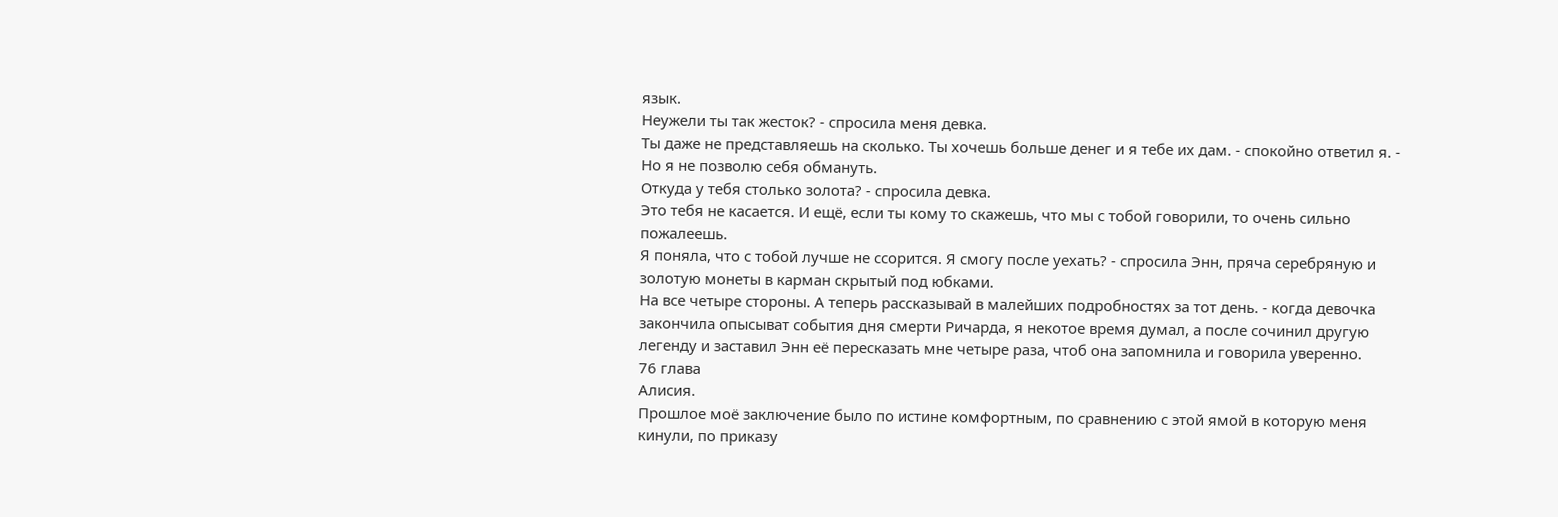язык.
Неужели ты так жесток? - спросила меня девка.
Ты даже не представляешь на сколько. Ты хочешь больше денег и я тебе их дам. - спокойно ответил я. - Но я не позволю себя обмануть.
Откуда у тебя столько золота? - спросила девка.
Это тебя не касается. И ещё, если ты кому то скажешь, что мы с тобой говорили, то очень сильно пожалеешь.
Я поняла, что с тобой лучше не ссорится. Я смогу после уехать? - спросила Энн, пряча серебряную и золотую монеты в карман скрытый под юбками.
На все четыре стороны. А теперь рассказывай в малейших подробностях за тот день. - когда девочка закончила опысыват события дня смерти Ричарда, я некотое время думал, а после сочинил другую легенду и заставил Энн её пересказать мне четыре раза, чтоб она запомнила и говорила уверенно.
76 глава
Алисия.
Прошлое моё заключение было по истине комфортным, по сравнению с этой ямой в которую меня кинули, по приказу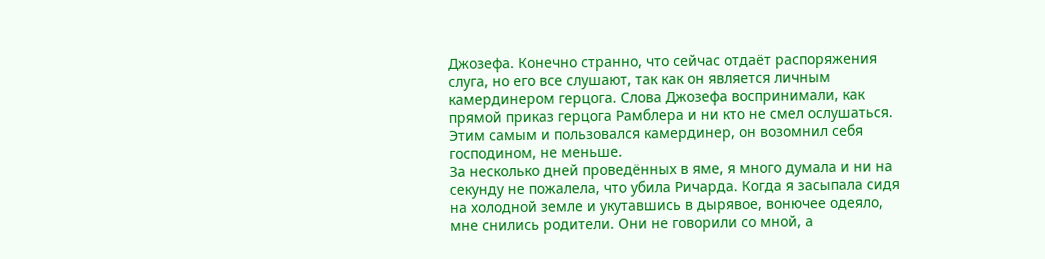Джозефа. Конечно странно, что сейчас отдаёт распоряжения слуга, но его все слушают, так как он является личным камердинером герцога. Слова Джозефа воспринимали, как прямой приказ герцога Рамблера и ни кто не смел ослушаться. Этим самым и пользовался камердинер, он возомнил себя господином, не меньше.
За несколько дней проведённых в яме, я много думала и ни на секунду не пожалела, что убила Ричарда. Когда я засыпала сидя на холодной земле и укутавшись в дырявое, вонючее одеяло, мне снились родители. Они не говорили со мной, а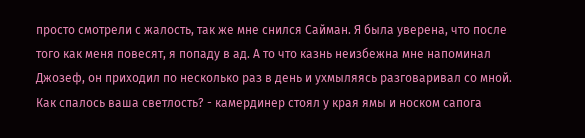просто смотрели с жалость, так же мне снился Сайман. Я была уверена, что после того как меня повесят, я попаду в ад. А то что казнь неизбежна мне напоминал Джозеф, он приходил по несколько раз в день и ухмыляясь разговаривал со мной.
Как спалось ваша светлость? - камердинер стоял у края ямы и носком сапога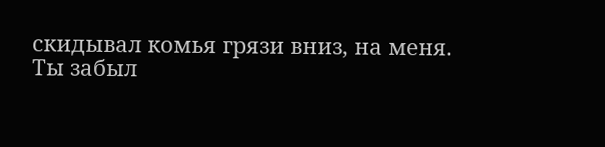скидывал комья грязи вниз, на меня.
Ты забыл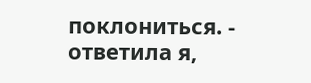поклониться. - ответила я,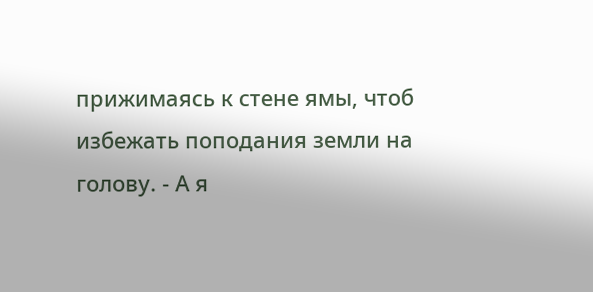прижимаясь к стене ямы, чтоб избежать поподания земли на голову. - А я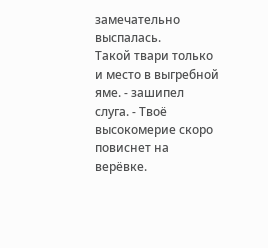замечательно выспалась.
Такой твари только и место в выгребной яме. - зашипел слуга. - Твоё высокомерие скоро повиснет на верёвке.